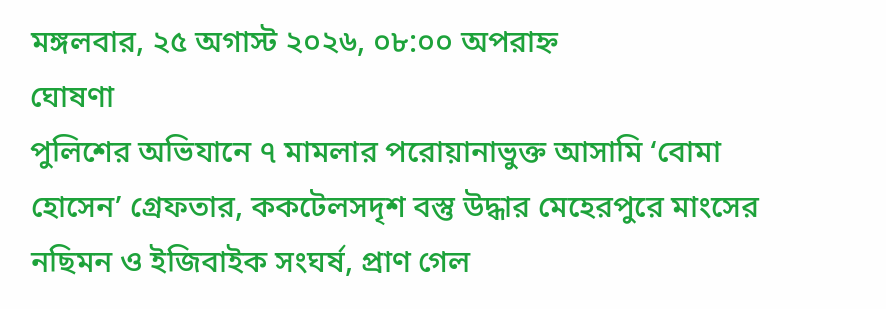মঙ্গলবার, ২৫ অগাস্ট ২০২৬, ০৮:০০ অপরাহ্ন
ঘোষণা
পুলিশের অভিযানে ৭ মামলার পরোয়ানাভুক্ত আসামি ‘বোমা হোসেন’ গ্রেফতার, ককটেলসদৃশ বস্তু উদ্ধার মেহেরপুরে মাংসের নছিমন ও ইজিবাইক সংঘর্ষ, প্রাণ গেল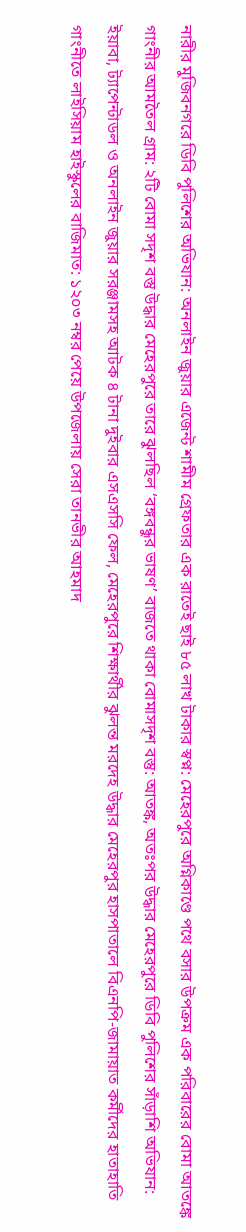নারীর মুজিবনগরে ডিবি পুলিশের অভিযান: অনলাইন জুয়ার এজেন্ট শামীম গ্রেফতার এক রাতেই ছাই ৮৫ লাখ টাকার স্বপ্ন: মেহেরপুরে অগ্নিকাণ্ডে পথে বসার উপক্রম এক পরিবারের বোমা আতঙ্কে গাংনীর আমতৈল গ্রাম: ২টি বোমা সদৃশ বস্তু উদ্ধার মেহেরপুরে তারে ঝুলছিল ‘বঙ্গবন্ধুর ভাষণ’ বাজতে থাকা বোমাসদৃশ বস্তু: আতঙ্ক, অতঃপর উদ্ধার মেহেরপুরে ডিবি পুলিশের সাঁড়াশি অভিযান: ইয়াবা, ট্যাপেন্টাডল ও অনলাইন জুয়ার সরঞ্জামসহ আটক ৪ টানা দুইবার এসএসসি ফেল, মেহেরপুরে শিক্ষার্থীর ঝুলন্ত মরদেহ উদ্ধার মেহেরপুর হাসপাতালে বিএনপি-জামায়াত কর্মীদের হাতাহাতি গাংনীতে লাইসিয়াম হাইস্কুলের বাজিমাত: ১২০৩ নম্বর পেয়ে উপজেলায় সেরা তানভীর আহমাদ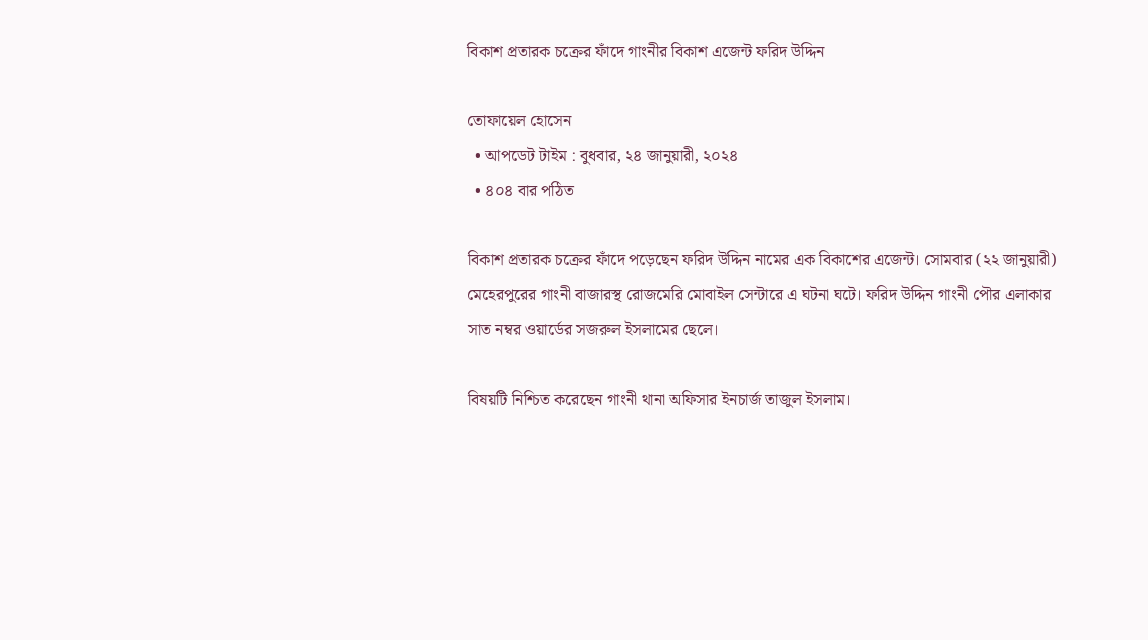বিকাশ প্রতারক চক্রের ফাঁদে গাংনীর বিকাশ এজেন্ট ফরিদ উদ্দিন

তোফায়েল হোসেন
  • আপডেট টাইম : বুধবার, ২৪ জানুয়ারী, ২০২৪
  • ৪০৪ বার পঠিত

বিকাশ প্রতারক চক্রের ফাঁদে পড়েছেন ফরিদ উদ্দিন নামের এক বিকাশের এজেন্ট। সোমবার (২২ জানুয়ারী) মেহেরপুরের গাংনী বাজারস্থ রোজমেরি মোবাইল সেন্টারে এ ঘটনা ঘটে। ফরিদ উদ্দিন গাংনী পৌর এলাকার সাত নম্বর ওয়ার্ডের সজরুল ইসলামের ছেলে।

বিষয়টি নিশ্চিত করেছেন গাংনী থানা অফিসার ইনচার্জ তাজুল ইসলাম।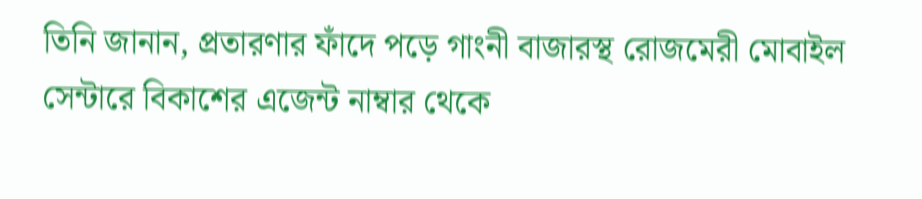তিনি জানান, প্রতারণার ফাঁদে পড়ে গাংনী বাজারস্থ রোজমেরী মোবাইল সেন্টারে বিকাশের এজেন্ট নাম্বার থেকে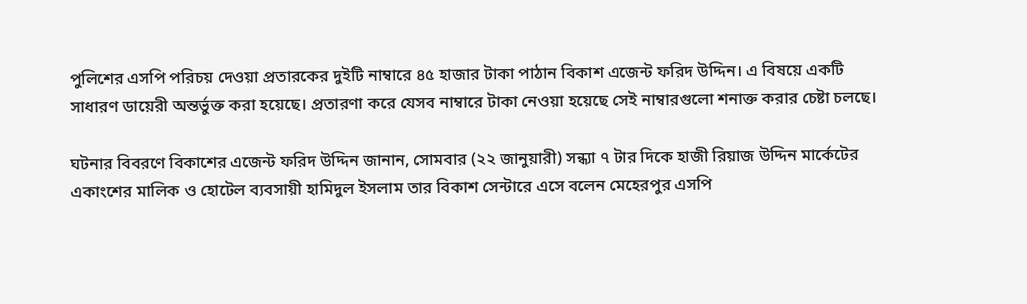পুলিশের এসপি পরিচয় দেওয়া প্রতারকের দুইটি নাম্বারে ৪৫ হাজার টাকা পাঠান বিকাশ এজেন্ট ফরিদ উদ্দিন। এ বিষয়ে একটি সাধারণ ডায়েরী অন্তর্ভুক্ত করা হয়েছে। প্রতারণা করে যেসব নাম্বারে টাকা নেওয়া হয়েছে সেই নাম্বারগুলো শনাক্ত করার চেষ্টা চলছে।

ঘটনার বিবরণে বিকাশের এজেন্ট ফরিদ উদ্দিন জানান, সোমবার (২২ জানুয়ারী) সন্ধ্যা ৭ টার দিকে হাজী রিয়াজ উদ্দিন মার্কেটের একাংশের মালিক ও হোটেল ব্যবসায়ী হামিদুল ইসলাম তার বিকাশ সেন্টারে এসে বলেন মেহেরপুর এসপি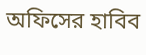অফিসের হাবিব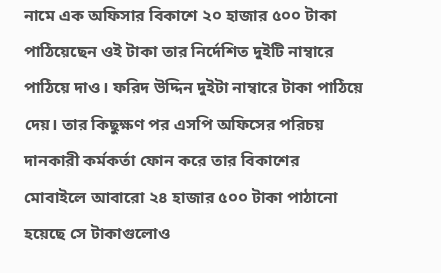নামে এক অফিসার বিকাশে ২০ হাজার ৫০০ টাকা পাঠিয়েছেন ওই টাকা তার নির্দেশিত দুইটি নাম্বারে পাঠিয়ে দাও। ফরিদ উদ্দিন দুইটা নাম্বারে টাকা পাঠিয়ে দেয়। তার কিছুক্ষণ পর এসপি অফিসের পরিচয় দানকারী কর্মকর্তা ফোন করে তার বিকাশের মোবাইলে আবারো ২৪ হাজার ৫০০ টাকা পাঠানো হয়েছে সে টাকাগুলোও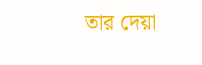তার দেয়া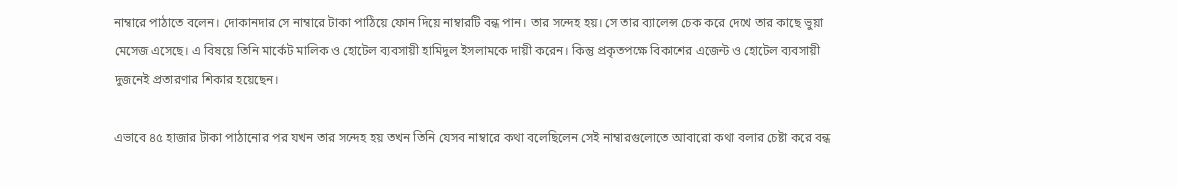নাম্বারে পাঠাতে বলেন। দোকানদার সে নাম্বারে টাকা পাঠিয়ে ফোন দিয়ে নাম্বারটি বন্ধ পান। তার সন্দেহ হয়। সে তার ব্যালেন্স চেক করে দেখে তার কাছে ভুয়া মেসেজ এসেছে। এ বিষয়ে তিনি মার্কেট মালিক ও হোটেল ব্যবসায়ী হামিদুল ইসলামকে দায়ী করেন। কিন্তু প্রকৃতপক্ষে বিকাশের এজেন্ট ও হোটেল ব্যবসায়ী দুজনেই প্রতারণার শিকার হয়েছেন।

এভাবে ৪৫ হাজার টাকা পাঠানোর পর যখন তার সন্দেহ হয় তখন তিনি যেসব নাম্বারে কথা বলেছিলেন সেই নাম্বারগুলোতে আবারো কথা বলার চেষ্টা করে বন্ধ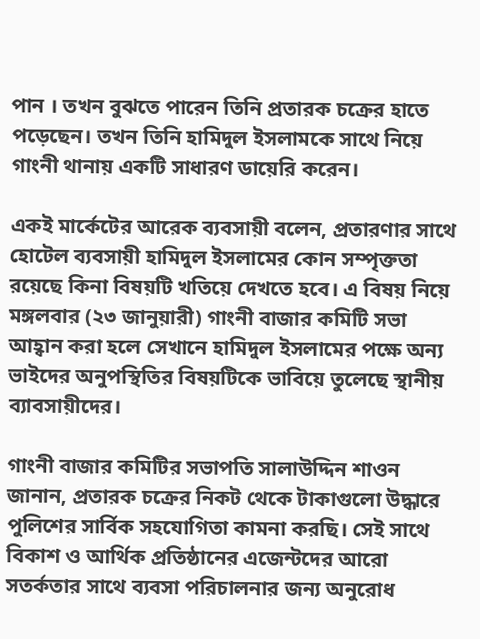পান । তখন বুঝতে পারেন তিনি প্রতারক চক্রের হাতে পড়েছেন। তখন তিনি হামিদুল ইসলামকে সাথে নিয়ে গাংনী থানায় একটি সাধারণ ডায়েরি করেন।

একই মার্কেটের আরেক ব্যবসায়ী বলেন, প্রতারণার সাথে হোটেল ব্যবসায়ী হামিদুল ইসলামের কোন সম্পৃক্ততা রয়েছে কিনা বিষয়টি খতিয়ে দেখতে হবে। এ বিষয় নিয়ে মঙ্গলবার (২৩ জানুয়ারী) গাংনী বাজার কমিটি সভা আহ্বান করা হলে সেখানে হামিদুল ইসলামের পক্ষে অন্য ভাইদের অনুপস্থিতির বিষয়টিকে ভাবিয়ে তুলেছে স্থানীয় ব্যাবসায়ীদের।

গাংনী বাজার কমিটির সভাপতি সালাউদ্দিন শাওন জানান, প্রতারক চক্রের নিকট থেকে টাকাগুলো উদ্ধারে পুলিশের সার্বিক সহযোগিতা কামনা করছি। সেই সাথে বিকাশ ও আর্থিক প্রতিষ্ঠানের এজেন্টদের আরো সতর্কতার সাথে ব্যবসা পরিচালনার জন্য অনুরোধ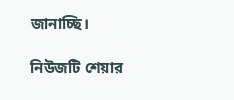জানাচ্ছি।

নিউজটি শেয়ার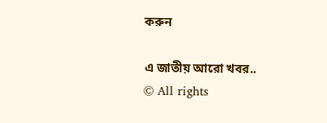করুন

এ জাতীয় আরো খবর..
© All rights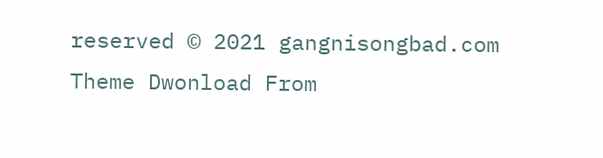reserved © 2021 gangnisongbad.com
Theme Dwonload From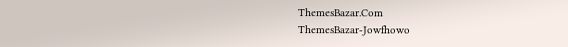ThemesBazar.Com
ThemesBazar-Jowfhowo